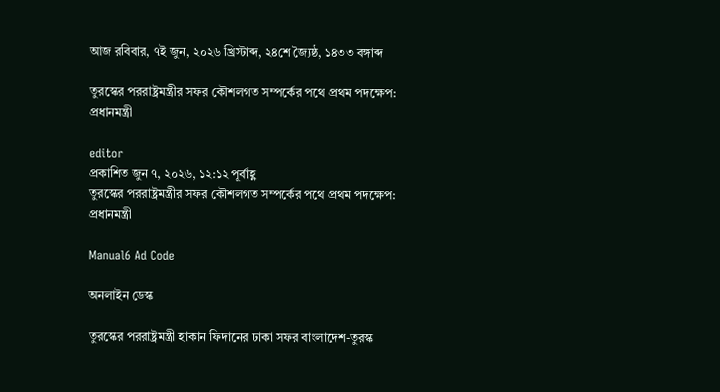আজ রবিবার, ৭ই জুন, ২০২৬ খ্রিস্টাব্দ, ২৪শে জ্যৈষ্ঠ, ১৪৩৩ বঙ্গাব্দ

তুরস্কের পররাষ্ট্রমন্ত্রীর সফর কৌশলগত সম্পর্কের পথে প্রথম পদক্ষেপ: প্রধানমন্ত্রী

editor
প্রকাশিত জুন ৭, ২০২৬, ১২:১২ পূর্বাহ্ণ
তুরস্কের পররাষ্ট্রমন্ত্রীর সফর কৌশলগত সম্পর্কের পথে প্রথম পদক্ষেপ: প্রধানমন্ত্রী

Manual6 Ad Code

অনলাইন ডেস্ক

তুরস্কের পররাষ্ট্রমন্ত্রী হাকান ফিদানের ঢাকা সফর বাংলাদেশ-তুরস্ক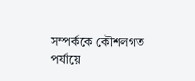সম্পর্ককে কৌশলগত পর্যায়ে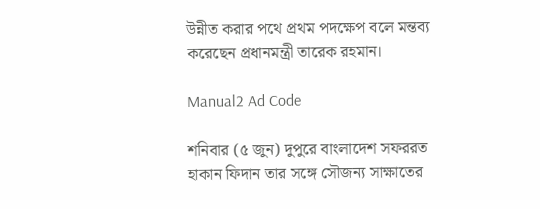উন্নীত করার পথে প্রথম পদক্ষেপ বলে মন্তব্য করেছেন প্রধানমন্ত্রী তারেক রহমান।

Manual2 Ad Code

শনিবার (৫ জুন) দুপুরে বাংলাদেশ সফররত হাকান ফিদান তার সঙ্গে সৌজন্য সাক্ষাতের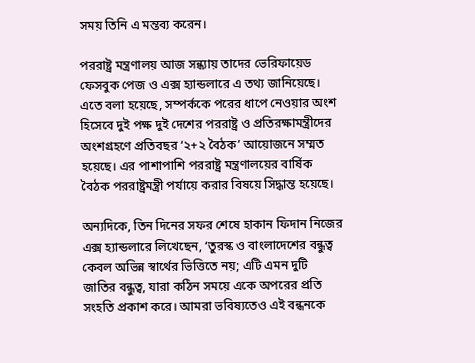সময় তিনি এ মন্তব্য করেন।

পররাষ্ট্র মন্ত্রণালয় আজ সন্ধ্যায় তাদের ভেরিফায়েড ফেসবুক পেজ ও এক্স হ্যান্ডলারে এ তথ্য জানিয়েছে। এতে বলা হয়েছে, সম্পর্ককে পরের ধাপে নেওয়ার অংশ হিসেবে দুই পক্ষ দুই দেশের পররাষ্ট্র ও প্রতিরক্ষামন্ত্রীদের অংশগ্রহণে প্রতিবছর ‘২+২ বৈঠক’ আয়োজনে সম্মত হয়েছে। এর পাশাপাশি পররাষ্ট্র মন্ত্রণালয়ের বার্ষিক বৈঠক পররাষ্ট্রমন্ত্রী পর্যায়ে করার বিষয়ে সিদ্ধান্ত হয়েছে।

অন্যদিকে, তিন দিনের সফর শেষে হাকান ফিদান নিজের এক্স হ্যান্ডলারে লিখেছেন, ‘তুরস্ক ও বাংলাদেশের বন্ধুত্ব কেবল অভিন্ন স্বার্থের ভিত্তিতে নয়; এটি এমন দুটি জাতির বন্ধুত্ব, যারা কঠিন সময়ে একে অপরের প্রতি সংহতি প্রকাশ করে। আমরা ভবিষ্যতেও এই বন্ধনকে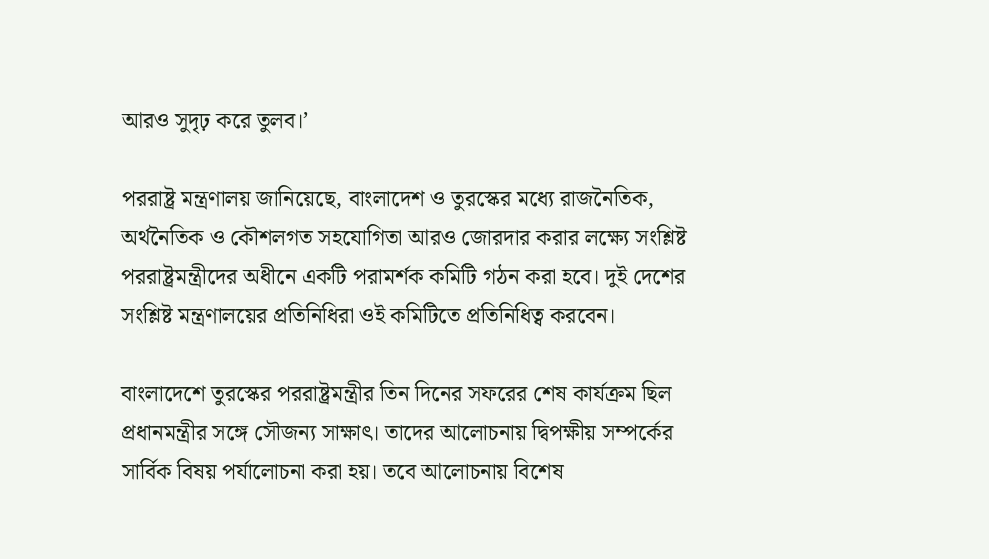আরও সুদৃঢ় করে তুলব।’

পররাষ্ট্র মন্ত্রণালয় জানিয়েছে, বাংলাদেশ ও তুরস্কের মধ্যে রাজনৈতিক, অর্থনৈতিক ও কৌশলগত সহযোগিতা আরও জোরদার করার লক্ষ্যে সংশ্লিষ্ট পররাষ্ট্রমন্ত্রীদের অধীনে একটি পরামর্শক কমিটি গঠন করা হবে। দুই দেশের সংশ্লিষ্ট মন্ত্রণালয়ের প্রতিনিধিরা ওই কমিটিতে প্রতিনিধিত্ব করবেন।

বাংলাদেশে তুরস্কের পররাষ্ট্রমন্ত্রীর তিন দিনের সফরের শেষ কার্যক্রম ছিল প্রধানমন্ত্রীর সঙ্গে সৌজন্য সাক্ষাৎ। তাদের আলোচনায় দ্বিপক্ষীয় সম্পর্কের সার্বিক বিষয় পর্যালোচনা করা হয়। তবে আলোচনায় বিশেষ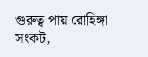গুরুত্ব পায় রোহিঙ্গা সংকট,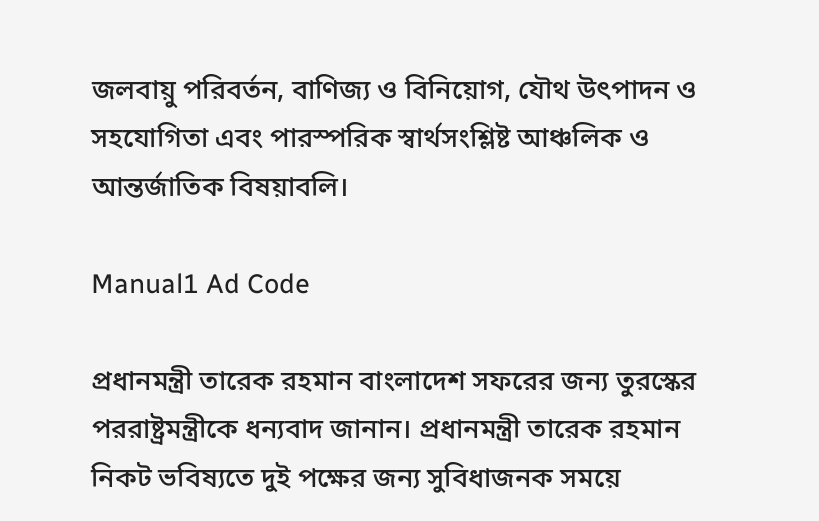জলবায়ু পরিবর্তন, বাণিজ্য ও বিনিয়োগ, যৌথ উৎপাদন ও সহযোগিতা এবং পারস্পরিক স্বার্থসংশ্লিষ্ট আঞ্চলিক ও আন্তর্জাতিক বিষয়াবলি।

Manual1 Ad Code

প্রধানমন্ত্রী তারেক রহমান বাংলাদেশ সফরের জন্য তুরস্কের পররাষ্ট্রমন্ত্রীকে ধন্যবাদ জানান। প্রধানমন্ত্রী তারেক রহমান নিকট ভবিষ্যতে দুই পক্ষের জন্য সুবিধাজনক সময়ে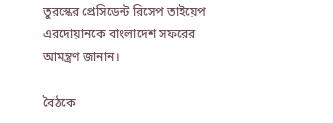তুরস্কের প্রেসিডেন্ট রিসেপ তাইয়েপ এরদোয়ানকে বাংলাদেশ সফরের আমন্ত্রণ জানান।

বৈঠকে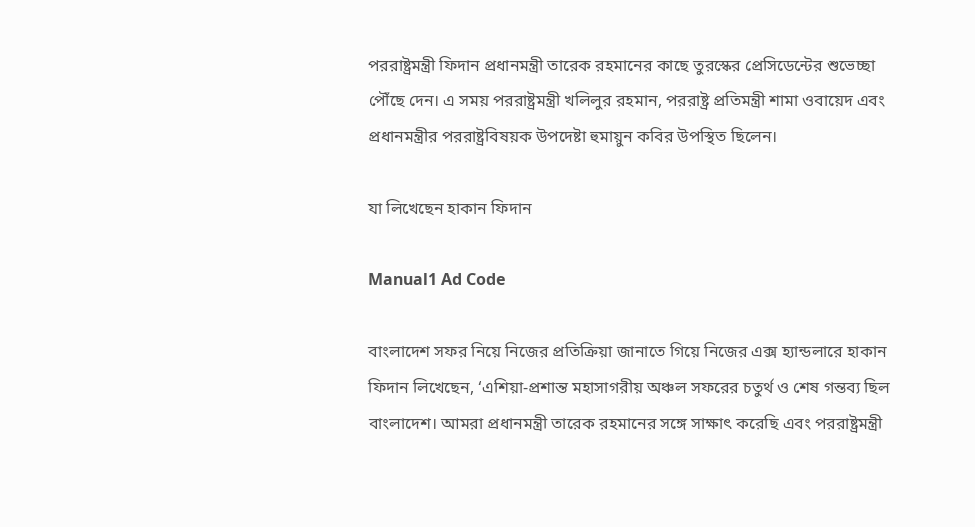পররাষ্ট্রমন্ত্রী ফিদান প্রধানমন্ত্রী তারেক রহমানের কাছে তুরস্কের প্রেসিডেন্টের শুভেচ্ছা পৌঁছে দেন। এ সময় পররাষ্ট্রমন্ত্রী খলিলুর রহমান, পররাষ্ট্র প্রতিমন্ত্রী শামা ওবায়েদ এবং প্রধানমন্ত্রীর পররাষ্ট্রবিষয়ক উপদেষ্টা হুমায়ুন কবির উপস্থিত ছিলেন।

যা লিখেছেন হাকান ফিদান

Manual1 Ad Code

বাংলাদেশ সফর নিয়ে নিজের প্রতিক্রিয়া জানাতে গিয়ে নিজের এক্স হ্যান্ডলারে হাকান ফিদান লিখেছেন, ‘এশিয়া-প্রশান্ত মহাসাগরীয় অঞ্চল সফরের চতুর্থ ও শেষ গন্তব্য ছিল বাংলাদেশ। আমরা প্রধানমন্ত্রী তারেক রহমানের সঙ্গে সাক্ষাৎ করেছি এবং পররাষ্ট্রমন্ত্রী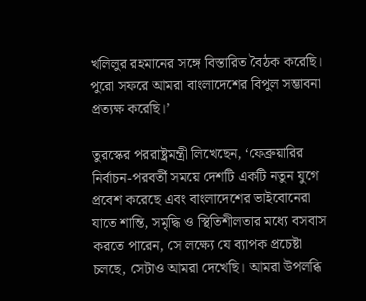খলিলুর রহমানের সঙ্গে বিস্তারিত বৈঠক করেছি। পুরো সফরে আমরা বাংলাদেশের বিপুল সম্ভাবনা প্রত্যক্ষ করেছি।’

তুরস্কের পররাষ্ট্রমন্ত্রী লিখেছেন, ‘ফেব্রুয়ারির নির্বাচন-পরবর্তী সময়ে দেশটি একটি নতুন যুগে প্রবেশ করেছে এবং বাংলাদেশের ভাইবোনেরা যাতে শান্তি, সমৃদ্ধি ও স্থিতিশীলতার মধ্যে বসবাস করতে পারেন, সে লক্ষ্যে যে ব্যাপক প্রচেষ্টা চলছে, সেটাও আমরা দেখেছি। আমরা উপলব্ধি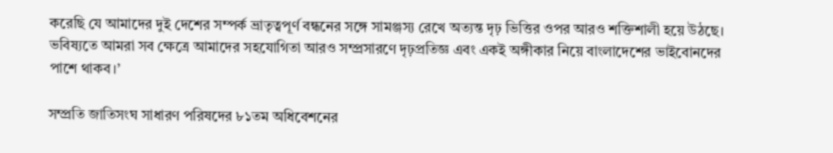করেছি যে আমাদের দুই দেশের সম্পর্ক ভ্রাতৃত্বপূর্ণ বন্ধনের সঙ্গে সামঞ্জস্য রেখে অত্যন্ত দৃঢ় ভিত্তির ওপর আরও শক্তিশালী হয়ে উঠছে। ভবিষ্যতে আমরা সব ক্ষেত্রে আমাদের সহযোগিতা আরও সম্প্রসারণে দৃঢ়প্রতিজ্ঞ এবং একই অঙ্গীকার নিয়ে বাংলাদেশের ভাইবোনদের পাশে থাকব।’

সম্প্রতি জাতিসংঘ সাধারণ পরিষদের ৮১তম অধিবেশনের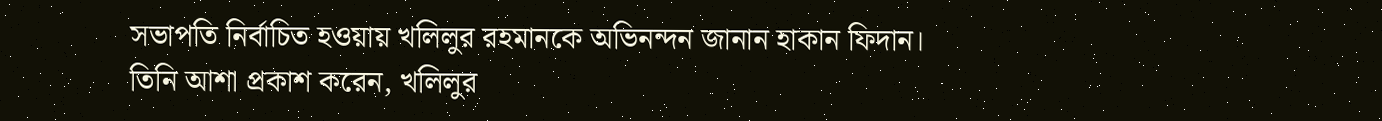সভাপতি নির্বাচিত হওয়ায় খলিলুর রহমানকে অভিনন্দন জানান হাকান ফিদান। তিনি আশা প্রকাশ করেন, খলিলুর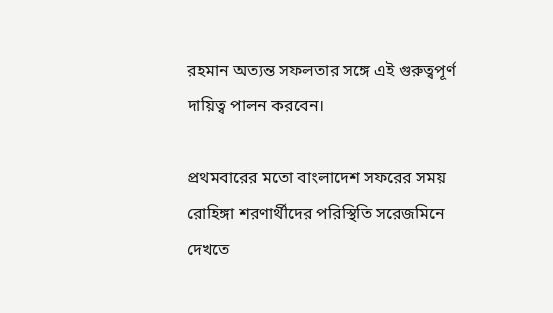রহমান অত্যন্ত সফলতার সঙ্গে এই গুরুত্বপূর্ণ দায়িত্ব পালন করবেন।

প্রথমবারের মতো বাংলাদেশ সফরের সময় রোহিঙ্গা শরণার্থীদের পরিস্থিতি সরেজমিনে দেখতে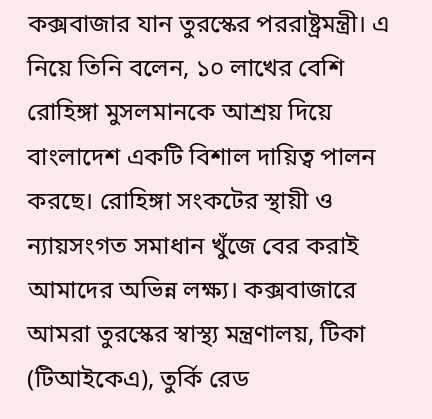কক্সবাজার যান তুরস্কের পররাষ্ট্রমন্ত্রী। এ নিয়ে তিনি বলেন, ১০ লাখের বেশি রোহিঙ্গা মুসলমানকে আশ্রয় দিয়ে বাংলাদেশ একটি বিশাল দায়িত্ব পালন করছে। রোহিঙ্গা সংকটের স্থায়ী ও ন্যায়সংগত সমাধান খুঁজে বের করাই আমাদের অভিন্ন লক্ষ্য। কক্সবাজারে আমরা তুরস্কের স্বাস্থ্য মন্ত্রণালয়, টিকা (টিআইকেএ), তুর্কি রেড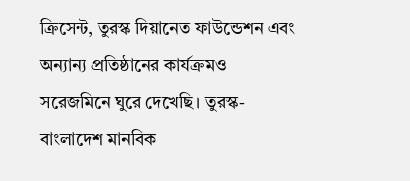ক্রিসেন্ট, তুরস্ক দিয়ানেত ফাউন্ডেশন এবং অন্যান্য প্রতিষ্ঠানের কার্যক্রমও সরেজমিনে ঘুরে দেখেছি। তুরস্ক-বাংলাদেশ মানবিক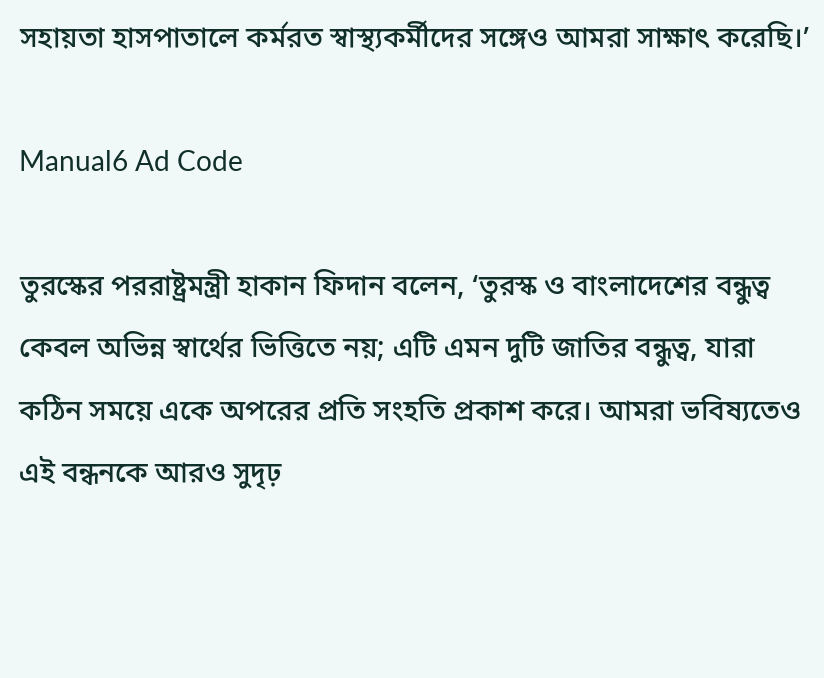সহায়তা হাসপাতালে কর্মরত স্বাস্থ্যকর্মীদের সঙ্গেও আমরা সাক্ষাৎ করেছি।’

Manual6 Ad Code

তুরস্কের পররাষ্ট্রমন্ত্রী হাকান ফিদান বলেন, ‘তুরস্ক ও বাংলাদেশের বন্ধুত্ব কেবল অভিন্ন স্বার্থের ভিত্তিতে নয়; এটি এমন দুটি জাতির বন্ধুত্ব, যারা কঠিন সময়ে একে অপরের প্রতি সংহতি প্রকাশ করে। আমরা ভবিষ্যতেও এই বন্ধনকে আরও সুদৃঢ়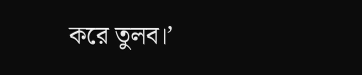করে তুলব।’